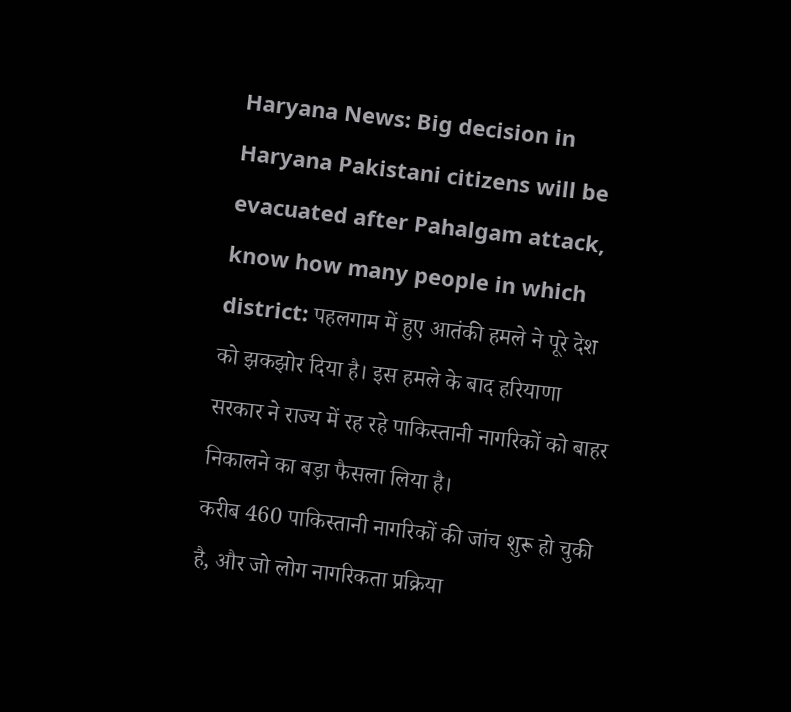Haryana News: Big decision in Haryana Pakistani citizens will be evacuated after Pahalgam attack, know how many people in which district: पहलगाम में हुए आतंकी हमले ने पूरे देश को झकझोर दिया है। इस हमले के बाद हरियाणा सरकार ने राज्य में रह रहे पाकिस्तानी नागरिकों को बाहर निकालने का बड़ा फैसला लिया है।
करीब 460 पाकिस्तानी नागरिकों की जांच शुरू हो चुकी है, और जो लोग नागरिकता प्रक्रिया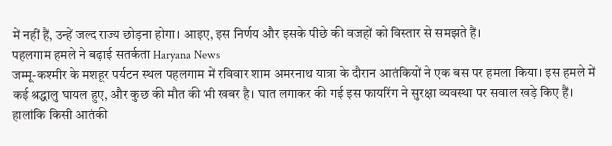में नहीं हैं, उन्हें जल्द राज्य छोड़ना होगा। आइए, इस निर्णय और इसके पीछे की वजहों को विस्तार से समझते हैं।
पहलगाम हमले ने बढ़ाई सतर्कता Haryana News
जम्मू-कश्मीर के मशहूर पर्यटन स्थल पहलगाम में रविवार शाम अमरनाथ यात्रा के दौरान आतंकियों ने एक बस पर हमला किया। इस हमले में कई श्रद्धालु घायल हुए, और कुछ की मौत की भी खबर है। घात लगाकर की गई इस फायरिंग ने सुरक्षा व्यवस्था पर सवाल खड़े किए हैं।
हालांकि किसी आतंकी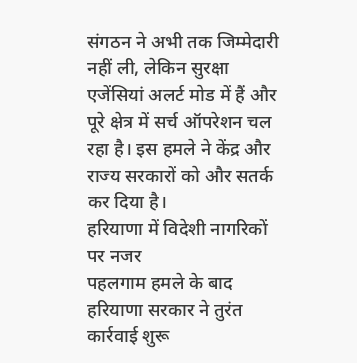संगठन ने अभी तक जिम्मेदारी नहीं ली, लेकिन सुरक्षा एजेंसियां अलर्ट मोड में हैं और पूरे क्षेत्र में सर्च ऑपरेशन चल रहा है। इस हमले ने केंद्र और राज्य सरकारों को और सतर्क कर दिया है।
हरियाणा में विदेशी नागरिकों पर नजर
पहलगाम हमले के बाद हरियाणा सरकार ने तुरंत कार्रवाई शुरू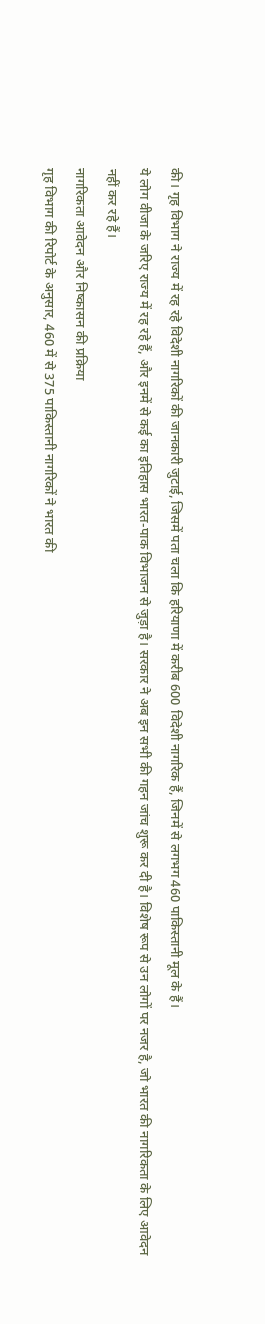की। गृह विभाग ने राज्य में रह रहे विदेशी नागरिकों की जानकारी जुटाई, जिसमें पता चला कि हरियाणा में करीब 600 विदेशी नागरिक हैं, जिनमें से लगभग 460 पाकिस्तानी मूल के हैं।
ये लोग वीजा के जरिए राज्य में रह रहे हैं, और इनमें से कई का इतिहास भारत-पाक विभाजन से जुड़ा है। सरकार ने अब इन सभी की गहन जांच शुरू कर दी है। विशेष रूप से उन लोगों पर नजर है, जो भारत की नागरिकता के लिए आवेदन नहीं कर रहे हैं।
नागरिकता आवेदन और निष्कासन की प्रक्रिया
गृह विभाग की रिपोर्ट के अनुसार, 460 में से 375 पाकिस्तानी नागरिकों ने भारत की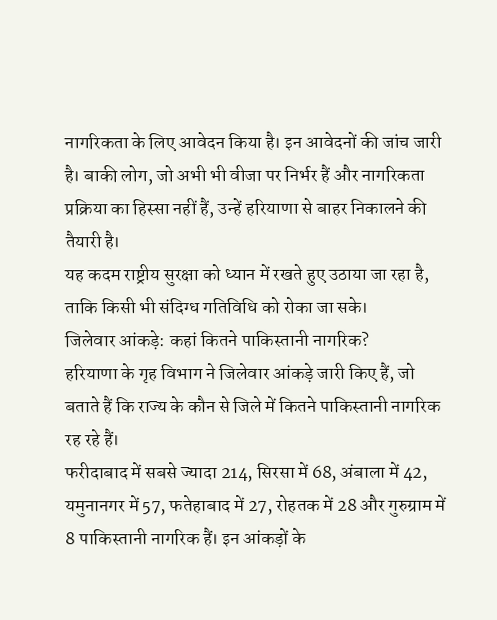नागरिकता के लिए आवेदन किया है। इन आवेदनों की जांच जारी है। बाकी लोग, जो अभी भी वीजा पर निर्भर हैं और नागरिकता प्रक्रिया का हिस्सा नहीं हैं, उन्हें हरियाणा से बाहर निकालने की तैयारी है।
यह कदम राष्ट्रीय सुरक्षा को ध्यान में रखते हुए उठाया जा रहा है, ताकि किसी भी संदिग्ध गतिविधि को रोका जा सके।
जिलेवार आंकड़े: कहां कितने पाकिस्तानी नागरिक?
हरियाणा के गृह विभाग ने जिलेवार आंकड़े जारी किए हैं, जो बताते हैं कि राज्य के कौन से जिले में कितने पाकिस्तानी नागरिक रह रहे हैं।
फरीदाबाद में सबसे ज्यादा 214, सिरसा में 68, अंबाला में 42, यमुनानगर में 57, फतेहाबाद में 27, रोहतक में 28 और गुरुग्राम में 8 पाकिस्तानी नागरिक हैं। इन आंकड़ों के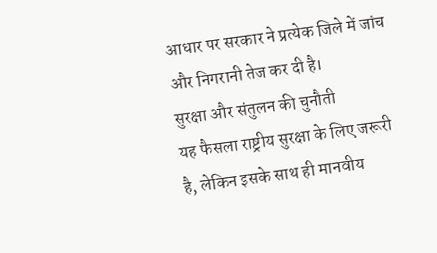आधार पर सरकार ने प्रत्येक जिले में जांच और निगरानी तेज कर दी है।
सुरक्षा और संतुलन की चुनौती
यह फैसला राष्ट्रीय सुरक्षा के लिए जरूरी है, लेकिन इसके साथ ही मानवीय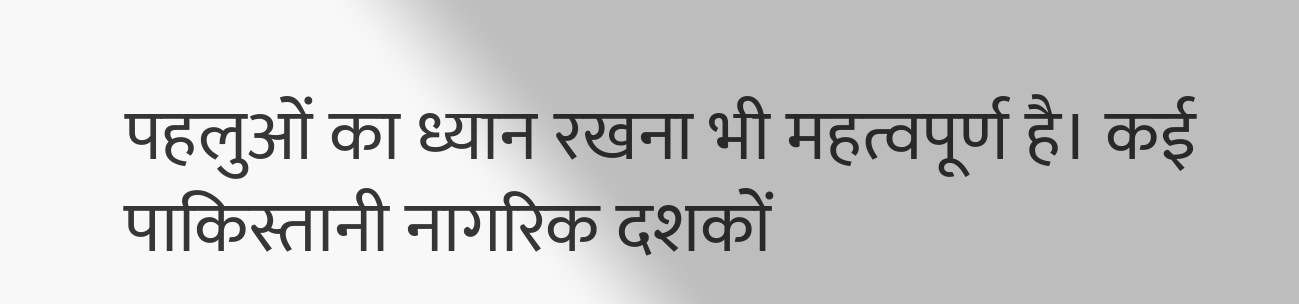पहलुओं का ध्यान रखना भी महत्वपूर्ण है। कई पाकिस्तानी नागरिक दशकों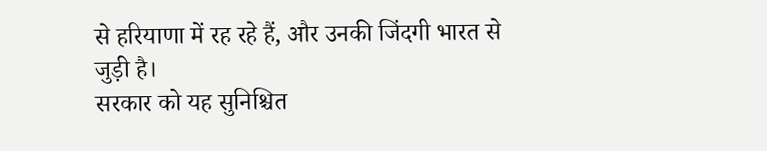से हरियाणा में रह रहे हैं, और उनकी जिंदगी भारत से जुड़ी है।
सरकार को यह सुनिश्चित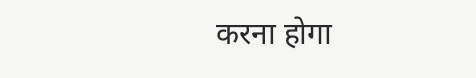करना होगा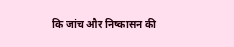कि जांच और निष्कासन की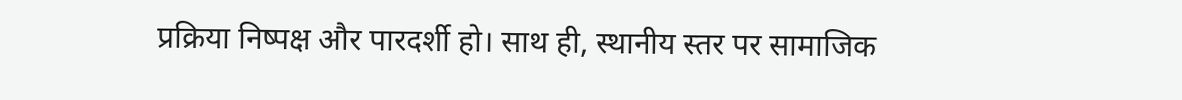प्रक्रिया निष्पक्ष और पारदर्शी हो। साथ ही, स्थानीय स्तर पर सामाजिक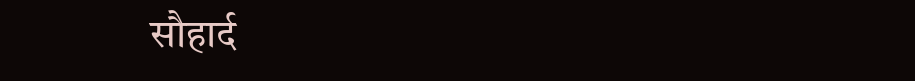सौहार्द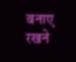बनाए रखने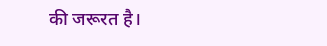की जरूरत है।